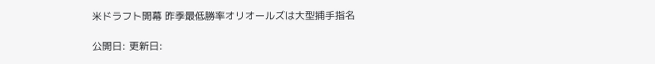米ドラフト開幕 昨季最低勝率オリオールズは大型捕手指名

公開日: 更新日: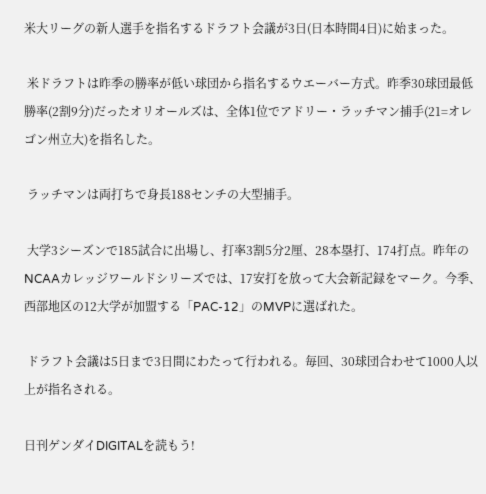米大リーグの新人選手を指名するドラフト会議が3日(日本時間4日)に始まった。

 米ドラフトは昨季の勝率が低い球団から指名するウエーバー方式。昨季30球団最低勝率(2割9分)だったオリオールズは、全体1位でアドリー・ラッチマン捕手(21=オレゴン州立大)を指名した。

 ラッチマンは両打ちで身長188センチの大型捕手。

 大学3シーズンで185試合に出場し、打率3割5分2厘、28本塁打、174打点。昨年のNCAAカレッジワールドシリーズでは、17安打を放って大会新記録をマーク。今季、西部地区の12大学が加盟する「PAC-12」のMVPに選ばれた。

 ドラフト会議は5日まで3日間にわたって行われる。毎回、30球団合わせて1000人以上が指名される。

日刊ゲンダイDIGITALを読もう!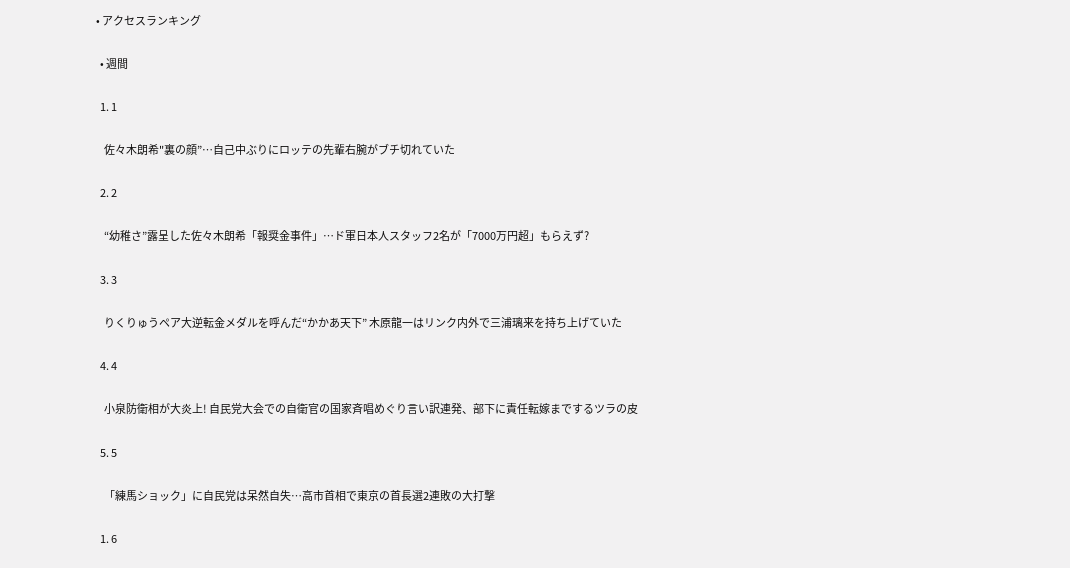• アクセスランキング

  • 週間

  1. 1

    佐々木朗希"裏の顔”…自己中ぶりにロッテの先輩右腕がブチ切れていた

  2. 2

    “幼稚さ”露呈した佐々木朗希「報奨金事件」…ド軍日本人スタッフ2名が「7000万円超」もらえず?

  3. 3

    りくりゅうペア大逆転金メダルを呼んだ“かかあ天下” 木原龍一はリンク内外で三浦璃来を持ち上げていた

  4. 4

    小泉防衛相が大炎上! 自民党大会での自衛官の国家斉唱めぐり言い訳連発、部下に責任転嫁までするツラの皮

  5. 5

    「練馬ショック」に自民党は呆然自失…高市首相で東京の首長選2連敗の大打撃

  1. 6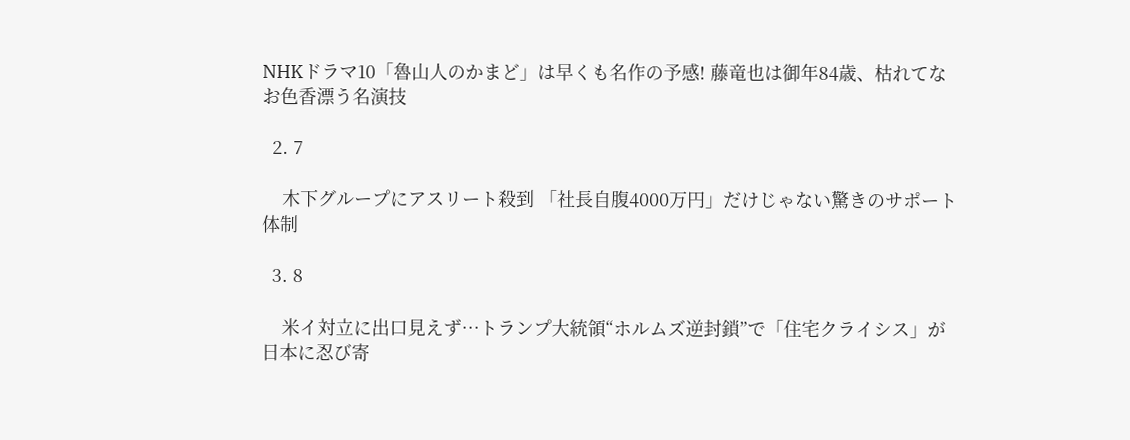NHKドラマ10「魯山人のかまど」は早くも名作の予感! 藤竜也は御年84歳、枯れてなお色香漂う名演技

  2. 7

    木下グループにアスリート殺到 「社長自腹4000万円」だけじゃない驚きのサポート体制

  3. 8

    米イ対立に出口見えず…トランプ大統領“ホルムズ逆封鎖”で「住宅クライシス」が日本に忍び寄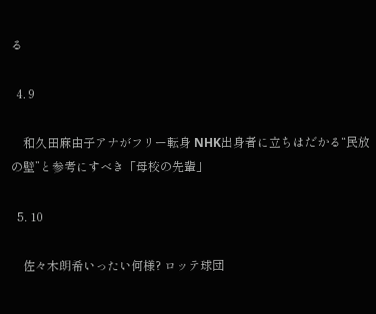る

  4. 9

    和久田麻由子アナがフリー転身 NHK出身者に立ちはだかる“民放の壁”と参考にすべき「母校の先輩」

  5. 10

    佐々木朗希いったい何様? ロッテ球団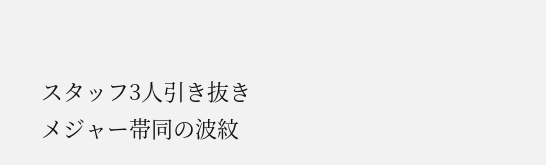スタッフ3人引き抜きメジャー帯同の波紋